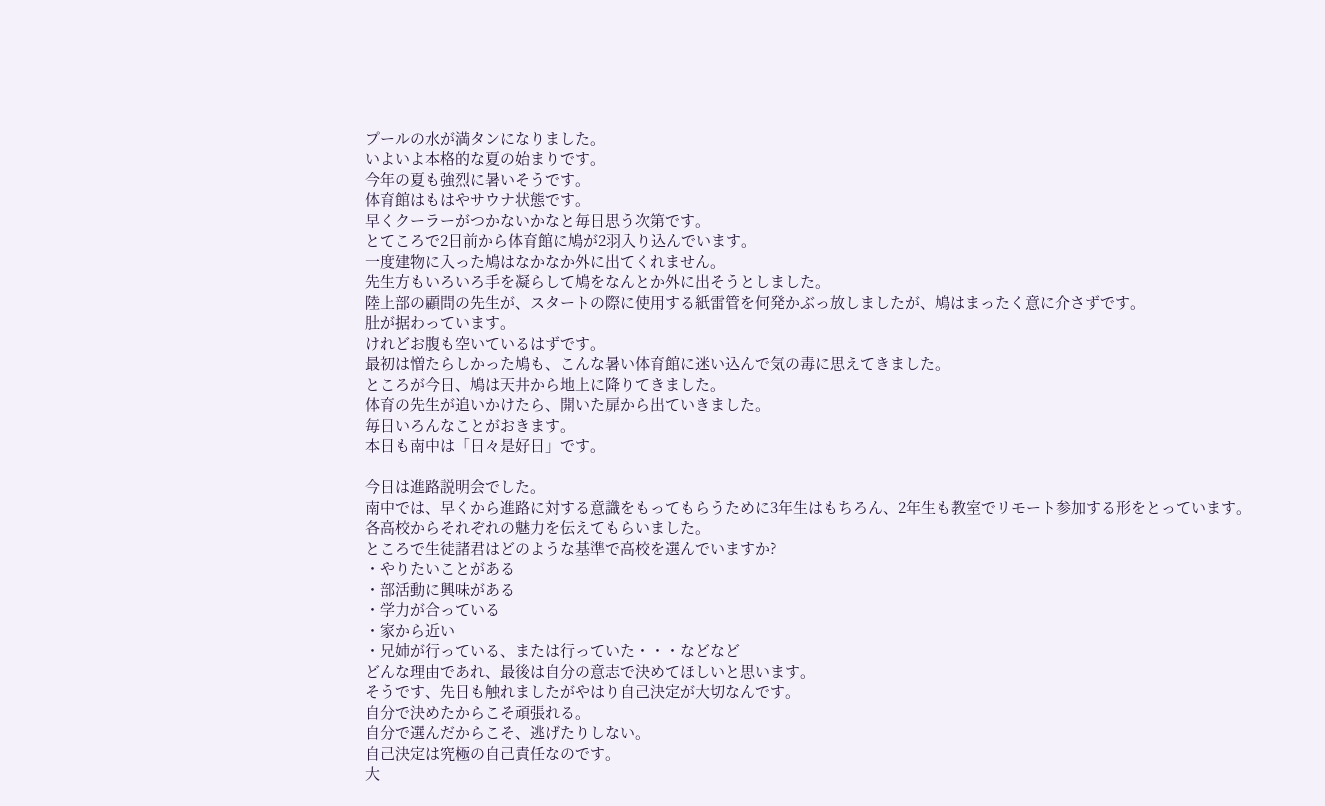プールの水が満タンになりました。
いよいよ本格的な夏の始まりです。
今年の夏も強烈に暑いそうです。
体育館はもはやサウナ状態です。
早くクーラーがつかないかなと毎日思う次第です。
とてころで2日前から体育館に鳩が2羽入り込んでいます。
一度建物に入った鳩はなかなか外に出てくれません。
先生方もいろいろ手を凝らして鳩をなんとか外に出そうとしました。
陸上部の顧問の先生が、スタートの際に使用する紙雷管を何発かぶっ放しましたが、鳩はまったく意に介さずです。
肚が据わっています。
けれどお腹も空いているはずです。
最初は憎たらしかった鳩も、こんな暑い体育館に迷い込んで気の毒に思えてきました。
ところが今日、鳩は天井から地上に降りてきました。
体育の先生が追いかけたら、開いた扉から出ていきました。
毎日いろんなことがおきます。
本日も南中は「日々是好日」です。

今日は進路説明会でした。
南中では、早くから進路に対する意識をもってもらうために3年生はもちろん、2年生も教室でリモート参加する形をとっています。
各高校からそれぞれの魅力を伝えてもらいました。
ところで生徒諸君はどのような基準で高校を選んでいますか?
・やりたいことがある
・部活動に興味がある
・学力が合っている
・家から近い
・兄姉が行っている、または行っていた・・・などなど
どんな理由であれ、最後は自分の意志で決めてほしいと思います。
そうです、先日も触れましたがやはり自己決定が大切なんです。
自分で決めたからこそ頑張れる。
自分で選んだからこそ、逃げたりしない。
自己決定は究極の自己責任なのです。
大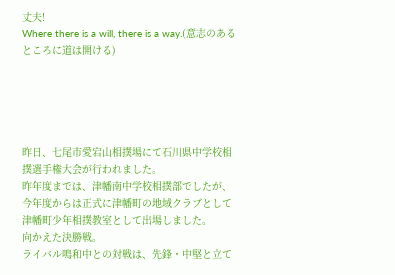丈夫!
Where there is a will, there is a way.(意志のあるところに道は開ける)





昨日、七尾市愛宕山相撲場にて石川県中学校相撲選手権大会が行われました。
昨年度までは、津幡南中学校相撲部でしたが、今年度からは正式に津幡町の地域クラブとして津幡町少年相撲教室として出場しました。
向かえた決勝戦。
ライバル鳴和中との対戦は、先鋒・中堅と立て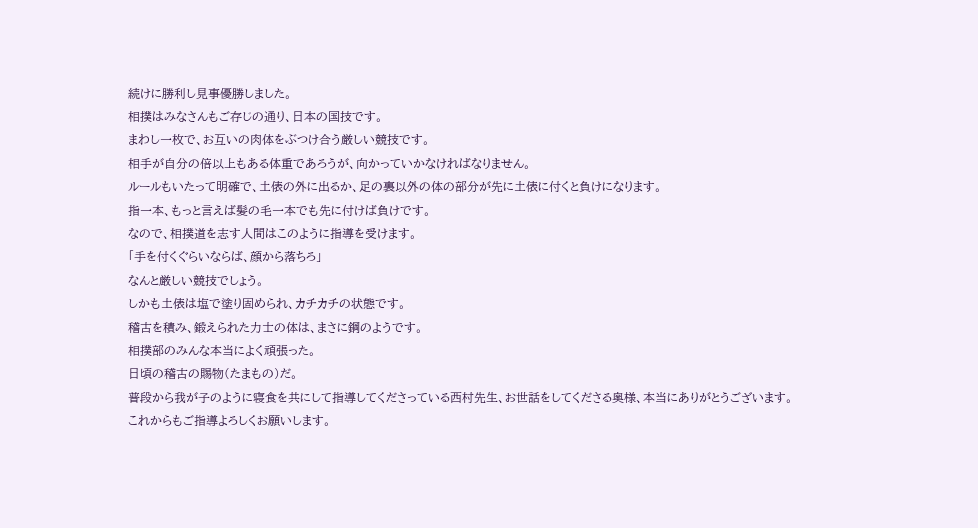続けに勝利し見事優勝しました。
相撲はみなさんもご存じの通り、日本の国技です。
まわし一枚で、お互いの肉体をぶつけ合う厳しい競技です。
相手が自分の倍以上もある体重であろうが、向かっていかなければなりません。
ルールもいたって明確で、土俵の外に出るか、足の裏以外の体の部分が先に土俵に付くと負けになります。
指一本、もっと言えば髪の毛一本でも先に付けば負けです。
なので、相撲道を志す人間はこのように指導を受けます。
「手を付くぐらいならば、顔から落ちろ」
なんと厳しい競技でしょう。
しかも土俵は塩で塗り固められ、カチカチの状態です。
稽古を積み、鍛えられた力士の体は、まさに鋼のようです。
相撲部のみんな本当によく頑張った。
日頃の稽古の賜物(たまもの)だ。
普段から我が子のように寝食を共にして指導してくださっている西村先生、お世話をしてくださる奥様、本当にありがとうございます。
これからもご指導よろしくお願いします。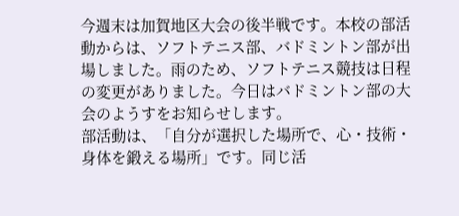今週末は加賀地区大会の後半戦です。本校の部活動からは、ソフトテニス部、バドミントン部が出場しました。雨のため、ソフトテニス競技は日程の変更がありました。今日はバドミントン部の大会のようすをお知らせします。
部活動は、「自分が選択した場所で、心・技術・身体を鍛える場所」です。同じ活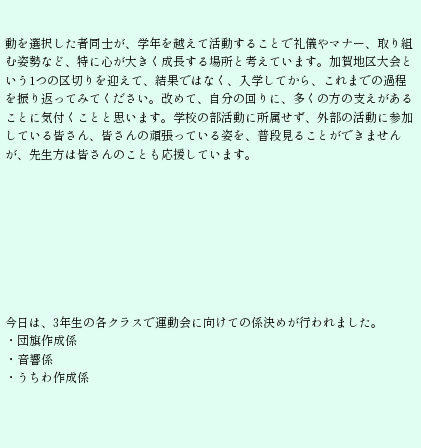動を選択した者同士が、学年を越えて活動することで礼儀やマナー、取り組む姿勢など、特に心が大きく成長する場所と考えています。加賀地区大会という1つの区切りを迎えて、結果ではなく、入学してから、これまでの過程を振り返ってみてください。改めて、自分の回りに、多くの方の支えがあることに気付くことと思います。学校の部活動に所属せず、外部の活動に参加している皆さん、皆さんの頑張っている姿を、普段見ることができませんが、先生方は皆さんのことも応援しています。








今日は、3年生の各クラスで運動会に向けての係決めが行われました。
・団旗作成係
・音響係
・うちわ作成係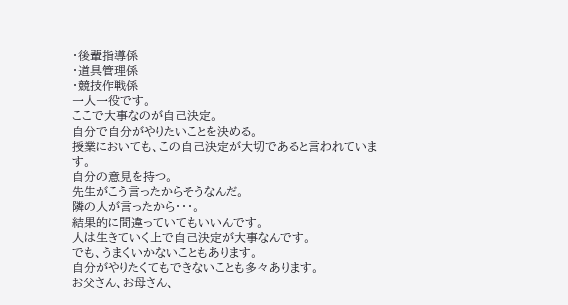・後輩指導係
・道具管理係
・競技作戦係
一人一役です。
ここで大事なのが自己決定。
自分で自分がやりたいことを決める。
授業においても、この自己決定が大切であると言われています。
自分の意見を持つ。
先生がこう言ったからそうなんだ。
隣の人が言ったから・・・。
結果的に間違っていてもいいんです。
人は生きていく上で自己決定が大事なんです。
でも、うまくいかないこともあります。
自分がやりたくてもできないことも多々あります。
お父さん、お母さん、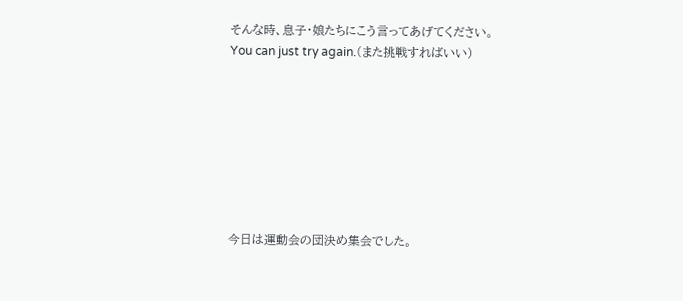そんな時、息子・娘たちにこう言ってあげてください。
You can just try again.(また挑戦すればいい)








今日は運動会の団決め集会でした。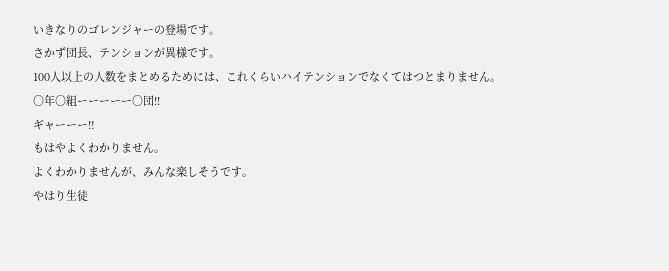いきなりのゴレンジャーの登場です。
さかず団長、テンションが異様です。
100人以上の人数をまとめるためには、これくらいハイテンションでなくてはつとまりません。
○年○組ーーーーー○団!!
ギャーーー‼
もはやよくわかりません。
よくわかりませんが、みんな楽しそうです。
やはり生徒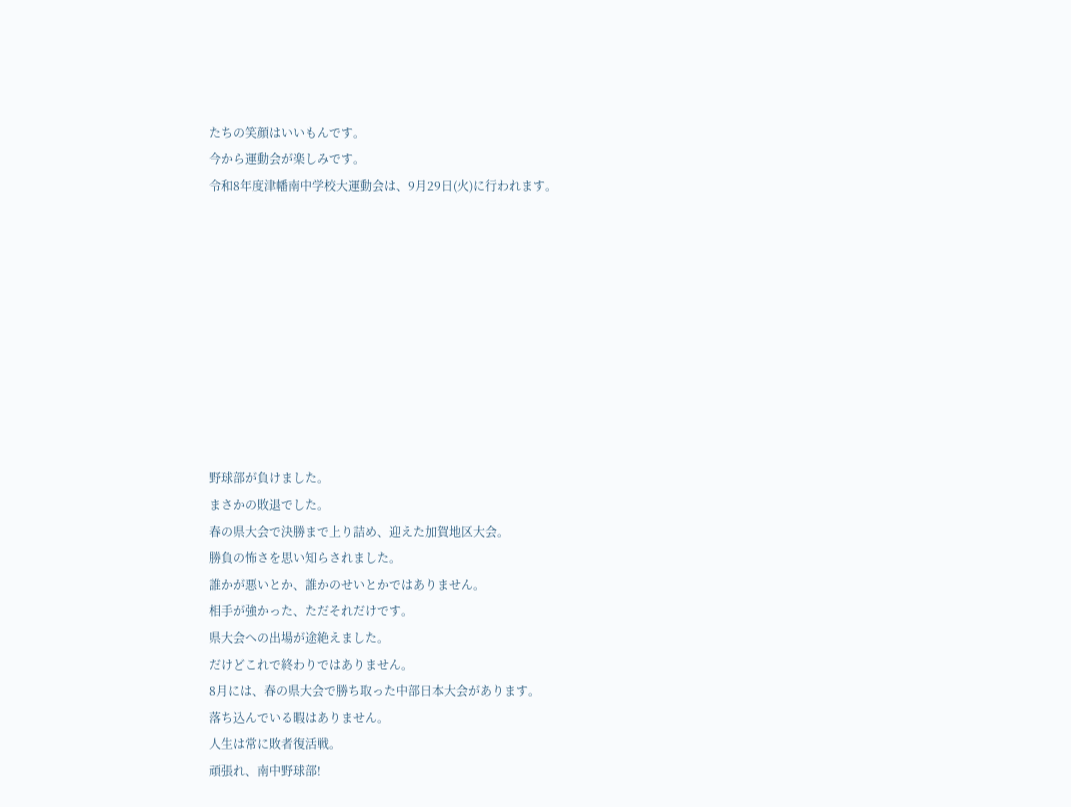たちの笑顔はいいもんです。
今から運動会が楽しみです。
令和8年度津幡南中学校大運動会は、9月29日(火)に行われます。










野球部が負けました。
まさかの敗退でした。
春の県大会で決勝まで上り詰め、迎えた加賀地区大会。
勝負の怖さを思い知らされました。
誰かが悪いとか、誰かのせいとかではありません。
相手が強かった、ただそれだけです。
県大会への出場が途絶えました。
だけどこれで終わりではありません。
8月には、春の県大会で勝ち取った中部日本大会があります。
落ち込んでいる暇はありません。
人生は常に敗者復活戦。
頑張れ、南中野球部!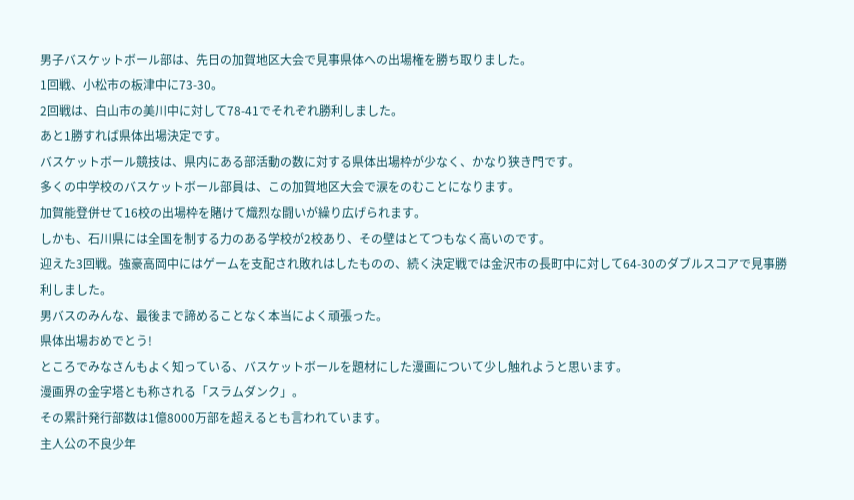男子バスケットボール部は、先日の加賀地区大会で見事県体への出場権を勝ち取りました。
1回戦、小松市の板津中に73-30。
2回戦は、白山市の美川中に対して78-41でそれぞれ勝利しました。
あと1勝すれば県体出場決定です。
バスケットボール競技は、県内にある部活動の数に対する県体出場枠が少なく、かなり狭き門です。
多くの中学校のバスケットボール部員は、この加賀地区大会で涙をのむことになります。
加賀能登併せて16校の出場枠を賭けて熾烈な闘いが繰り広げられます。
しかも、石川県には全国を制する力のある学校が2校あり、その壁はとてつもなく高いのです。
迎えた3回戦。強豪高岡中にはゲームを支配され敗れはしたものの、続く決定戦では金沢市の長町中に対して64-30のダブルスコアで見事勝利しました。
男バスのみんな、最後まで諦めることなく本当によく頑張った。
県体出場おめでとう!
ところでみなさんもよく知っている、バスケットボールを題材にした漫画について少し触れようと思います。
漫画界の金字塔とも称される「スラムダンク」。
その累計発行部数は1億8000万部を超えるとも言われています。
主人公の不良少年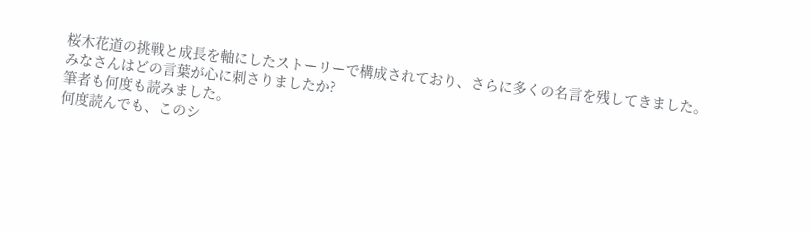桜木花道の挑戦と成長を軸にしたストーリーで構成されており、さらに多くの名言を残してきました。
みなさんはどの言葉が心に刺さりましたか?
筆者も何度も読みました。
何度読んでも、このシ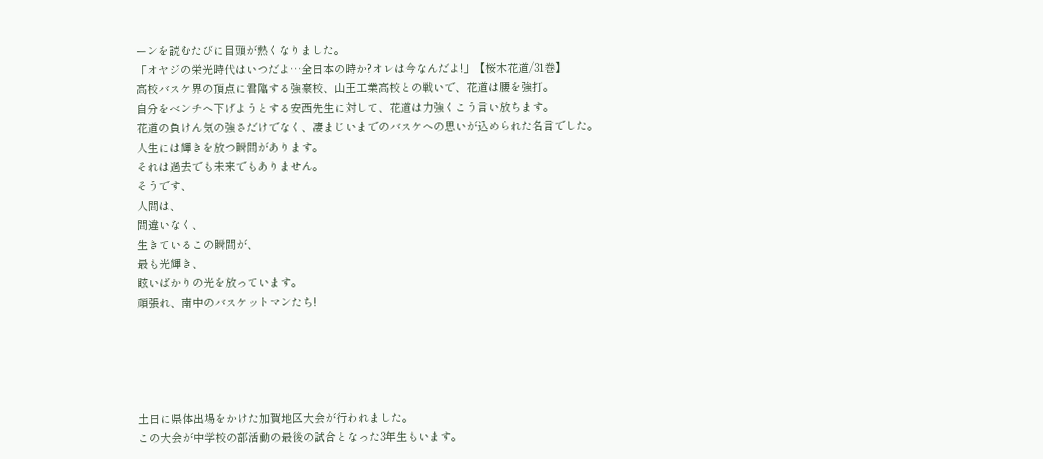ーンを読むたびに目頭が熱くなりました。
「オヤジの栄光時代はいつだよ…全日本の時か?オレは今なんだよ!」【桜木花道/31巻】
高校バスケ界の頂点に君臨する強豪校、山王工業高校との戦いで、花道は腰を強打。
自分をベンチへ下げようとする安西先生に対して、花道は力強くこう言い放ちます。
花道の負けん気の強さだけでなく、凄まじいまでのバスケへの思いが込められた名言でした。
人生には輝きを放つ瞬間があります。
それは過去でも未来でもありません。
そうです、
人間は、
間違いなく、
生きているこの瞬間が、
最も光輝き、
眩いばかりの光を放っています。
頑張れ、南中のバスケットマンたち!





土日に県体出場をかけた加賀地区大会が行われました。
この大会が中学校の部活動の最後の試合となった3年生もいます。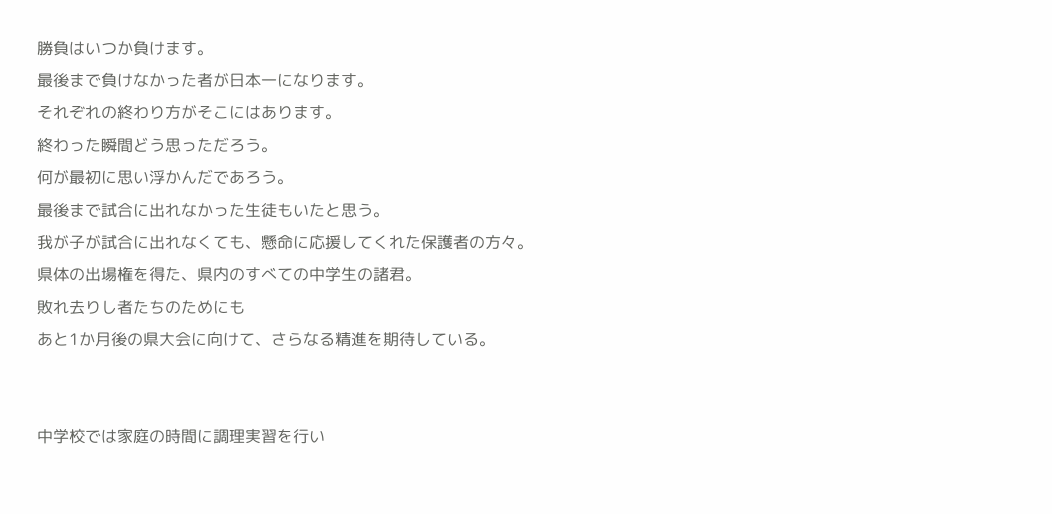勝負はいつか負けます。
最後まで負けなかった者が日本一になります。
それぞれの終わり方がそこにはあります。
終わった瞬間どう思っただろう。
何が最初に思い浮かんだであろう。
最後まで試合に出れなかった生徒もいたと思う。
我が子が試合に出れなくても、懸命に応援してくれた保護者の方々。
県体の出場権を得た、県内のすべての中学生の諸君。
敗れ去りし者たちのためにも
あと1か月後の県大会に向けて、さらなる精進を期待している。


中学校では家庭の時間に調理実習を行い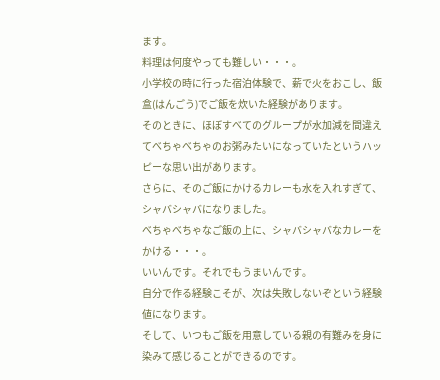ます。
料理は何度やっても難しい・・・。
小学校の時に行った宿泊体験で、薪で火をおこし、飯盒(はんごう)でご飯を炊いた経験があります。
そのときに、ほぼすべてのグループが水加減を間違えてべちゃべちゃのお粥みたいになっていたというハッピーな思い出があります。
さらに、そのご飯にかけるカレーも水を入れすぎて、シャバシャバになりました。
べちゃべちゃなご飯の上に、シャバシャバなカレーをかける・・・。
いいんです。それでもうまいんです。
自分で作る経験こそが、次は失敗しないぞという経験値になります。
そして、いつもご飯を用意している親の有難みを身に染みて感じることができるのです。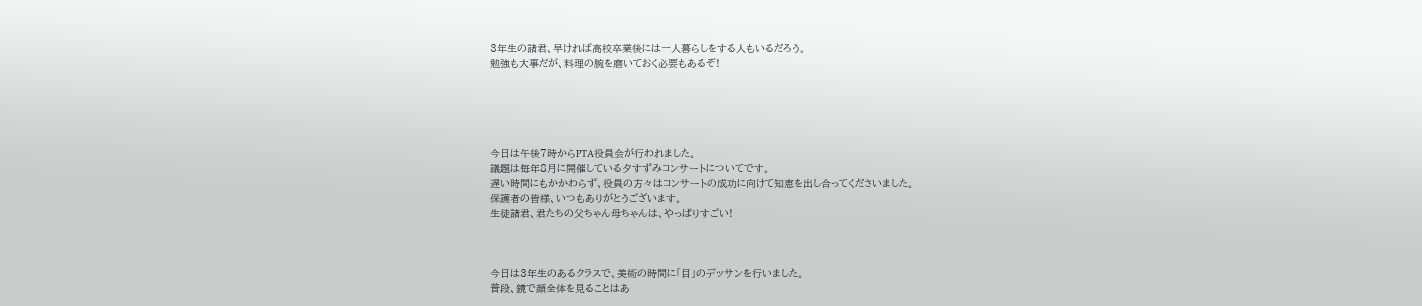3年生の諸君、早ければ高校卒業後には一人暮らしをする人もいるだろう。
勉強も大事だが、料理の腕を磨いておく必要もあるぞ!





今日は午後7時からPTA役員会が行われました。
議題は毎年8月に開催している夕すずみコンサートについてです。
遅い時間にもかかわらず、役員の方々はコンサートの成功に向けて知恵を出し合ってくださいました。
保護者の皆様、いつもありがとうございます。
生徒諸君、君たちの父ちゃん母ちゃんは、やっぱりすごい!



今日は3年生のあるクラスで、美術の時間に「目」のデッサンを行いました。
普段、鏡で顔全体を見ることはあ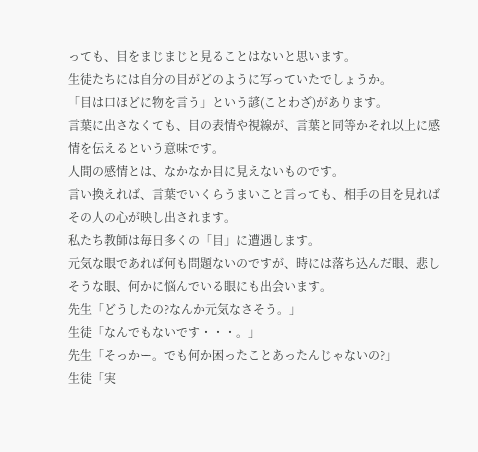っても、目をまじまじと見ることはないと思います。
生徒たちには自分の目がどのように写っていたでしょうか。
「目は口ほどに物を言う」という諺(ことわざ)があります。
言葉に出さなくても、目の表情や視線が、言葉と同等かそれ以上に感情を伝えるという意味です。
人間の感情とは、なかなか目に見えないものです。
言い換えれば、言葉でいくらうまいこと言っても、相手の目を見ればその人の心が映し出されます。
私たち教師は毎日多くの「目」に遭遇します。
元気な眼であれば何も問題ないのですが、時には落ち込んだ眼、悲しそうな眼、何かに悩んでいる眼にも出会います。
先生「どうしたの?なんか元気なさそう。」
生徒「なんでもないです・・・。」
先生「そっかー。でも何か困ったことあったんじゃないの?」
生徒「実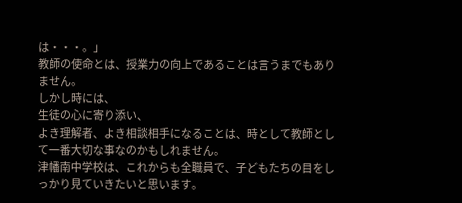は・・・。」
教師の使命とは、授業力の向上であることは言うまでもありません。
しかし時には、
生徒の心に寄り添い、
よき理解者、よき相談相手になることは、時として教師として一番大切な事なのかもしれません。
津幡南中学校は、これからも全職員で、子どもたちの目をしっかり見ていきたいと思います。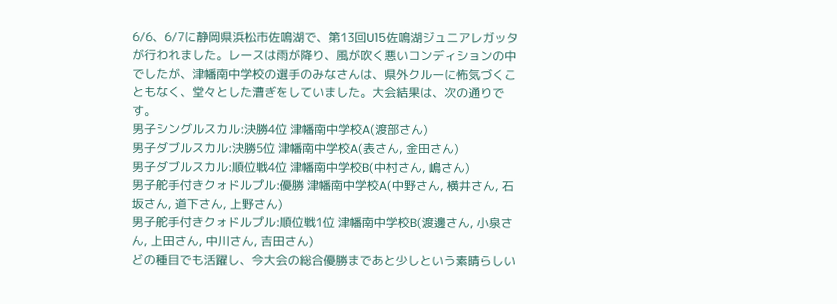6/6、6/7に静岡県浜松市佐鳴湖で、第13回U15佐鳴湖ジュニアレガッタが行われました。レースは雨が降り、風が吹く悪いコンディションの中でしたが、津幡南中学校の選手のみなさんは、県外クルーに怖気づくこともなく、堂々とした漕ぎをしていました。大会結果は、次の通りです。
男子シングルスカル:決勝4位 津幡南中学校A(渡部さん)
男子ダブルスカル:決勝5位 津幡南中学校A(表さん, 金田さん)
男子ダブルスカル:順位戦4位 津幡南中学校B(中村さん, 嶋さん)
男子舵手付きクォドルプル:優勝 津幡南中学校A(中野さん, 横井さん, 石坂さん, 道下さん, 上野さん)
男子舵手付きクォドルプル:順位戦1位 津幡南中学校B(渡邊さん, 小泉さん, 上田さん, 中川さん, 吉田さん)
どの種目でも活躍し、今大会の総合優勝まであと少しという素晴らしい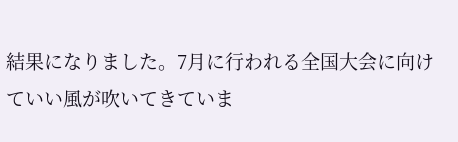結果になりました。7月に行われる全国大会に向けていい風が吹いてきていま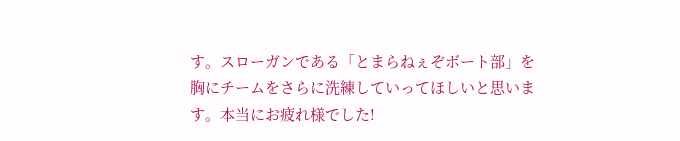す。スローガンである「とまらねぇぞボート部」を胸にチームをさらに洗練していってほしいと思います。本当にお疲れ様でした!